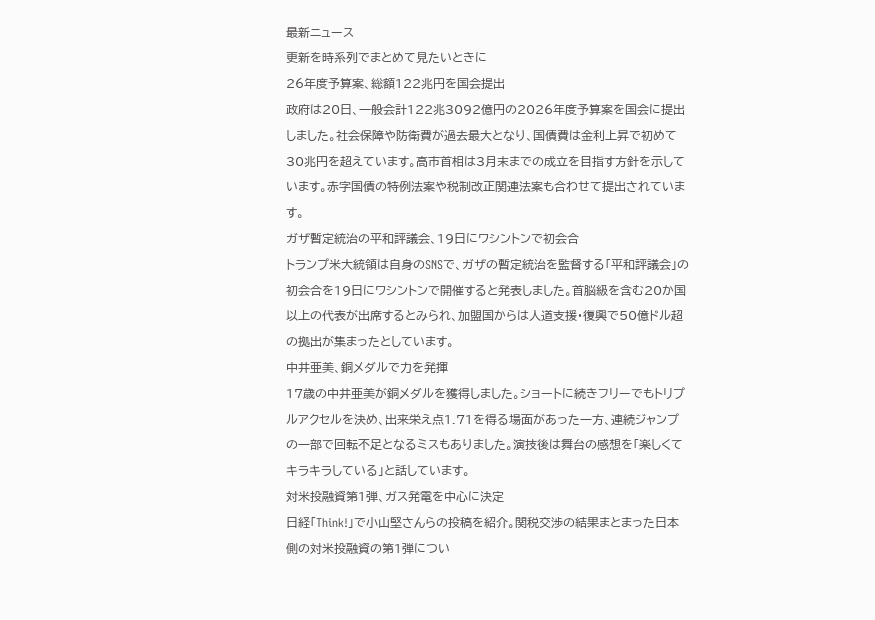最新ニュース
更新を時系列でまとめて見たいときに
26年度予算案、総額122兆円を国会提出
政府は20日、一般会計122兆3092億円の2026年度予算案を国会に提出しました。社会保障や防衛費が過去最大となり、国債費は金利上昇で初めて30兆円を超えています。高市首相は3月末までの成立を目指す方針を示しています。赤字国債の特例法案や税制改正関連法案も合わせて提出されています。
ガザ暫定統治の平和評議会、19日にワシントンで初会合
トランプ米大統領は自身のSNSで、ガザの暫定統治を監督する「平和評議会」の初会合を19日にワシントンで開催すると発表しました。首脳級を含む20か国以上の代表が出席するとみられ、加盟国からは人道支援・復興で50億ドル超の拠出が集まったとしています。
中井亜美、銅メダルで力を発揮
17歳の中井亜美が銅メダルを獲得しました。ショートに続きフリーでもトリプルアクセルを決め、出来栄え点1.71を得る場面があった一方、連続ジャンプの一部で回転不足となるミスもありました。演技後は舞台の感想を「楽しくてキラキラしている」と話しています。
対米投融資第1弾、ガス発電を中心に決定
日経「Think!」で小山堅さんらの投稿を紹介。関税交渉の結果まとまった日本側の対米投融資の第1弾につい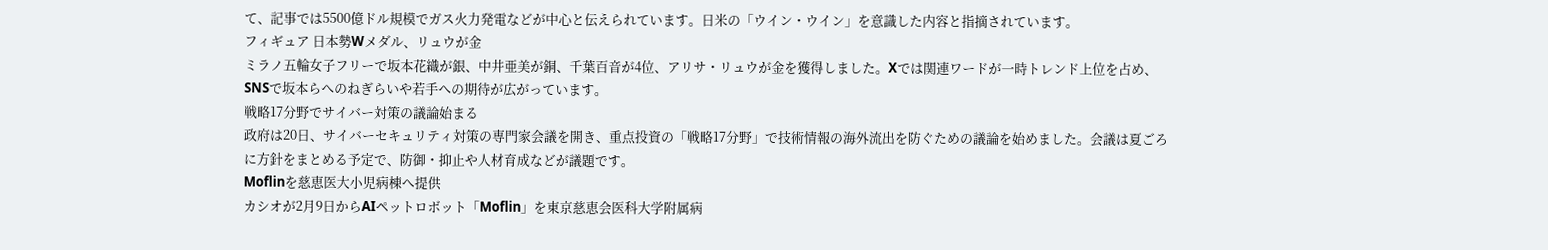て、記事では5500億ドル規模でガス火力発電などが中心と伝えられています。日米の「ウイン・ウイン」を意識した内容と指摘されています。
フィギュア 日本勢Wメダル、リュウが金
ミラノ五輪女子フリーで坂本花織が銀、中井亜美が銅、千葉百音が4位、アリサ・リュウが金を獲得しました。Xでは関連ワードが一時トレンド上位を占め、SNSで坂本らへのねぎらいや若手への期待が広がっています。
戦略17分野でサイバー対策の議論始まる
政府は20日、サイバーセキュリティ対策の専門家会議を開き、重点投資の「戦略17分野」で技術情報の海外流出を防ぐための議論を始めました。会議は夏ごろに方針をまとめる予定で、防御・抑止や人材育成などが議題です。
Moflinを慈恵医大小児病棟へ提供
カシオが2月9日からAIペットロボット「Moflin」を東京慈恵会医科大学附属病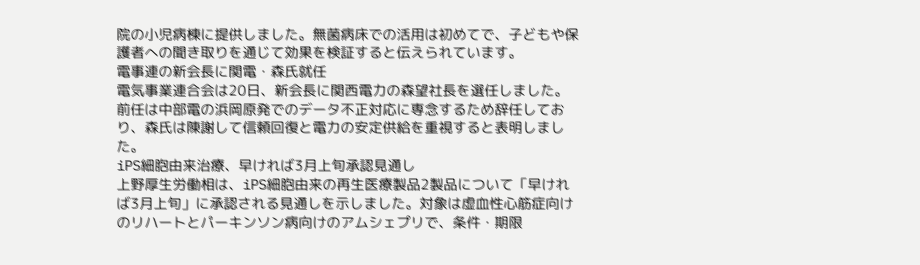院の小児病棟に提供しました。無菌病床での活用は初めてで、子どもや保護者への聞き取りを通じて効果を検証すると伝えられています。
電事連の新会長に関電・森氏就任
電気事業連合会は20日、新会長に関西電力の森望社長を選任しました。前任は中部電の浜岡原発でのデータ不正対応に専念するため辞任しており、森氏は陳謝して信頼回復と電力の安定供給を重視すると表明しました。
iPS細胞由来治療、早ければ3月上旬承認見通し
上野厚生労働相は、iPS細胞由来の再生医療製品2製品について「早ければ3月上旬」に承認される見通しを示しました。対象は虚血性心筋症向けのリハートとパーキンソン病向けのアムシェプリで、条件・期限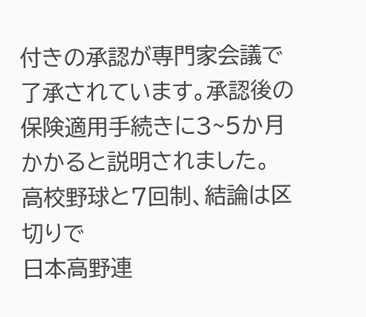付きの承認が専門家会議で了承されています。承認後の保険適用手続きに3~5か月かかると説明されました。
高校野球と7回制、結論は区切りで
日本高野連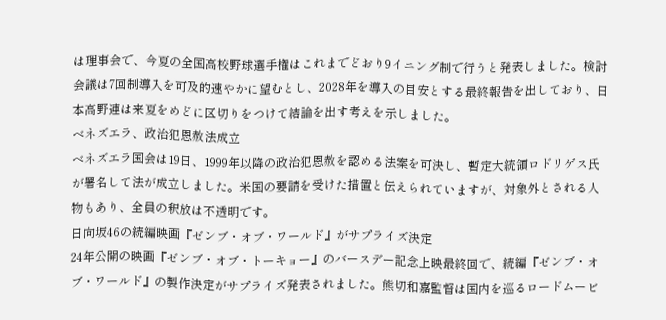は理事会で、今夏の全国高校野球選手権はこれまでどおり9イニング制で行うと発表しました。検討会議は7回制導入を可及的速やかに望むとし、2028年を導入の目安とする最終報告を出しており、日本高野連は来夏をめどに区切りをつけて結論を出す考えを示しました。
ベネズエラ、政治犯恩赦法成立
ベネズエラ国会は19日、1999年以降の政治犯恩赦を認める法案を可決し、暫定大統領ロドリゲス氏が署名して法が成立しました。米国の要請を受けた措置と伝えられていますが、対象外とされる人物もあり、全員の釈放は不透明です。
日向坂46の続編映画『ゼンブ・オブ・ワールド』がサプライズ決定
24年公開の映画『ゼンブ・オブ・トーキョー』のバースデー記念上映最終回で、続編『ゼンブ・オブ・ワールド』の製作決定がサプライズ発表されました。熊切和嘉監督は国内を巡るロードムービ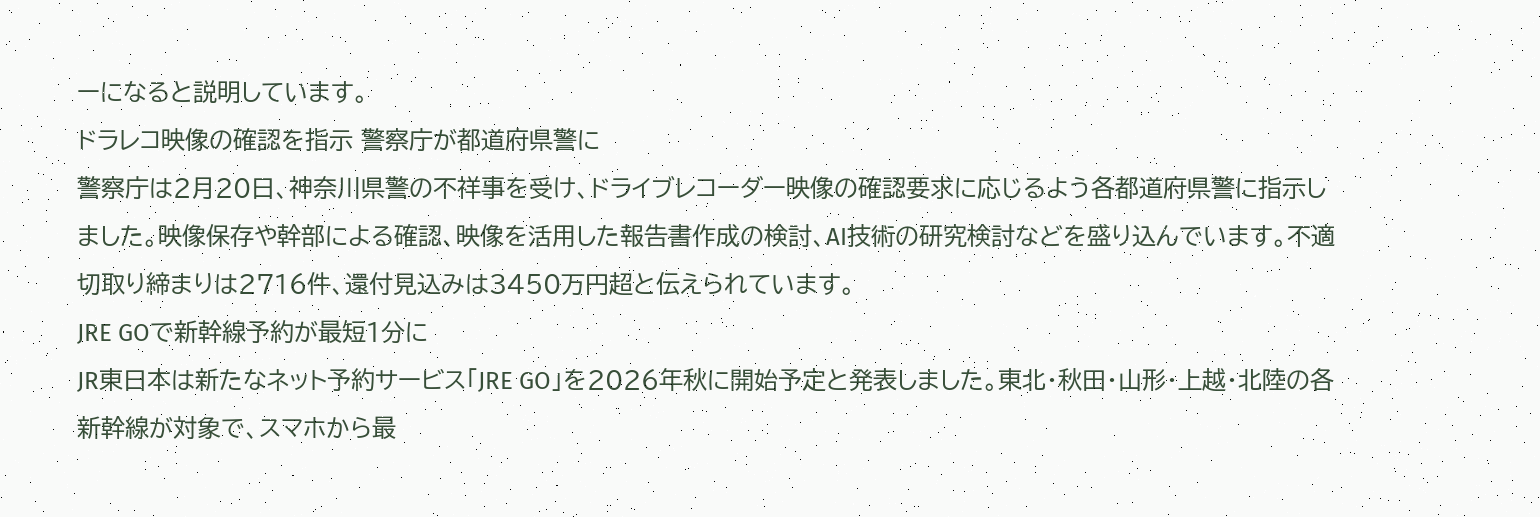ーになると説明しています。
ドラレコ映像の確認を指示 警察庁が都道府県警に
警察庁は2月20日、神奈川県警の不祥事を受け、ドライブレコーダー映像の確認要求に応じるよう各都道府県警に指示しました。映像保存や幹部による確認、映像を活用した報告書作成の検討、AI技術の研究検討などを盛り込んでいます。不適切取り締まりは2716件、還付見込みは3450万円超と伝えられています。
JRE GOで新幹線予約が最短1分に
JR東日本は新たなネット予約サービス「JRE GO」を2026年秋に開始予定と発表しました。東北・秋田・山形・上越・北陸の各新幹線が対象で、スマホから最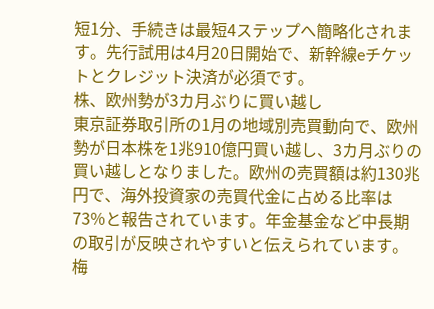短1分、手続きは最短4ステップへ簡略化されます。先行試用は4月20日開始で、新幹線eチケットとクレジット決済が必須です。
株、欧州勢が3カ月ぶりに買い越し
東京証券取引所の1月の地域別売買動向で、欧州勢が日本株を1兆910億円買い越し、3カ月ぶりの買い越しとなりました。欧州の売買額は約130兆円で、海外投資家の売買代金に占める比率は73%と報告されています。年金基金など中長期の取引が反映されやすいと伝えられています。
梅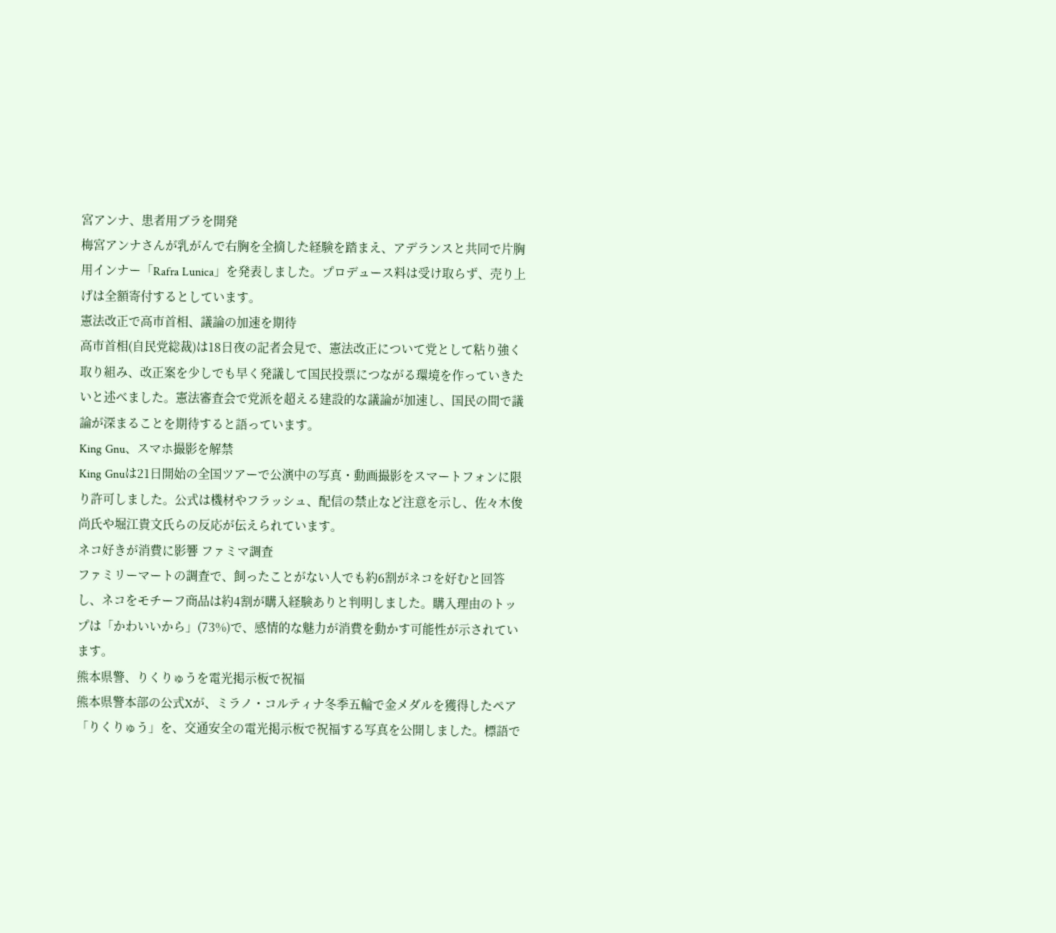宮アンナ、患者用ブラを開発
梅宮アンナさんが乳がんで右胸を全摘した経験を踏まえ、アデランスと共同で片胸用インナー「Rafra Lunica」を発表しました。プロデュース料は受け取らず、売り上げは全額寄付するとしています。
憲法改正で高市首相、議論の加速を期待
高市首相(自民党総裁)は18日夜の記者会見で、憲法改正について党として粘り強く取り組み、改正案を少しでも早く発議して国民投票につながる環境を作っていきたいと述べました。憲法審査会で党派を超える建設的な議論が加速し、国民の間で議論が深まることを期待すると語っています。
King Gnu、スマホ撮影を解禁
King Gnuは21日開始の全国ツアーで公演中の写真・動画撮影をスマートフォンに限り許可しました。公式は機材やフラッシュ、配信の禁止など注意を示し、佐々木俊尚氏や堀江貴文氏らの反応が伝えられています。
ネコ好きが消費に影響 ファミマ調査
ファミリーマートの調査で、飼ったことがない人でも約6割がネコを好むと回答し、ネコをモチーフ商品は約4割が購入経験ありと判明しました。購入理由のトップは「かわいいから」(73%)で、感情的な魅力が消費を動かす可能性が示されています。
熊本県警、りくりゅうを電光掲示板で祝福
熊本県警本部の公式Xが、ミラノ・コルティナ冬季五輪で金メダルを獲得したペア「りくりゅう」を、交通安全の電光掲示板で祝福する写真を公開しました。標語で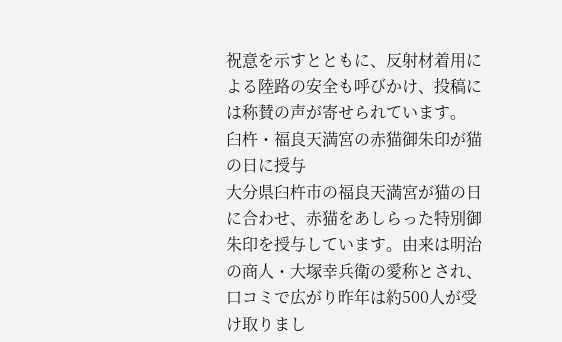祝意を示すとともに、反射材着用による陸路の安全も呼びかけ、投稿には称賛の声が寄せられています。
臼杵・福良天満宮の赤猫御朱印が猫の日に授与
大分県臼杵市の福良天満宮が猫の日に合わせ、赤猫をあしらった特別御朱印を授与しています。由来は明治の商人・大塚幸兵衛の愛称とされ、口コミで広がり昨年は約500人が受け取りまし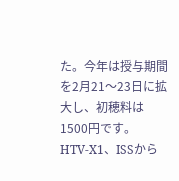た。今年は授与期間を2月21〜23日に拡大し、初穂料は1500円です。
HTV‑X1、ISSから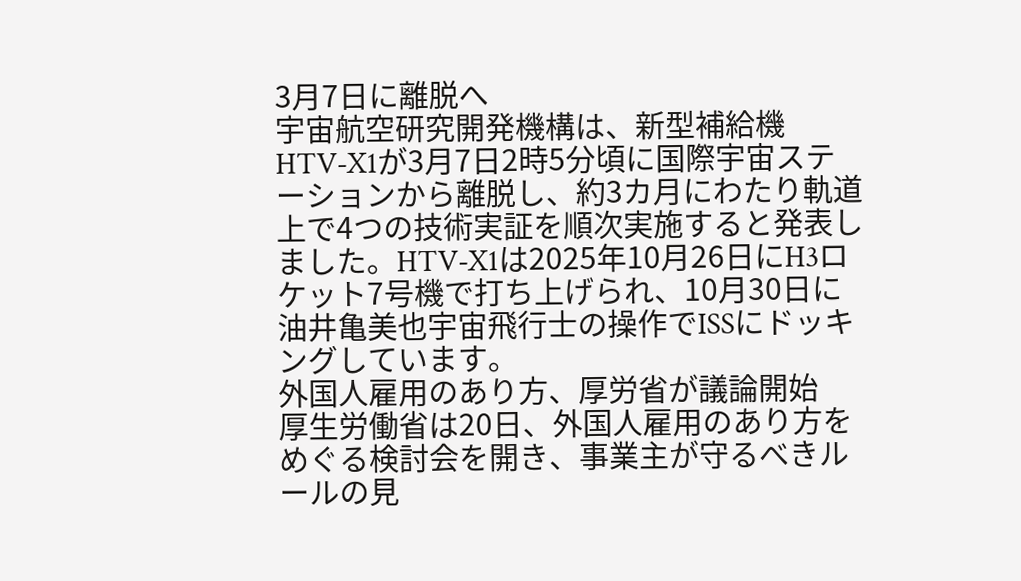3月7日に離脱へ
宇宙航空研究開発機構は、新型補給機HTV‑X1が3月7日2時5分頃に国際宇宙ステーションから離脱し、約3カ月にわたり軌道上で4つの技術実証を順次実施すると発表しました。HTV‑X1は2025年10月26日にH3ロケット7号機で打ち上げられ、10月30日に油井亀美也宇宙飛行士の操作でISSにドッキングしています。
外国人雇用のあり方、厚労省が議論開始
厚生労働省は20日、外国人雇用のあり方をめぐる検討会を開き、事業主が守るべきルールの見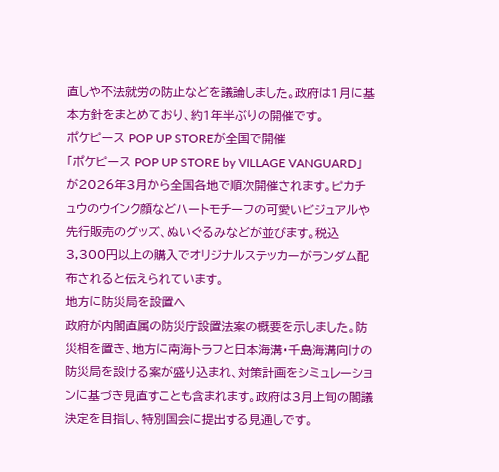直しや不法就労の防止などを議論しました。政府は1月に基本方針をまとめており、約1年半ぶりの開催です。
ポケピース POP UP STOREが全国で開催
「ポケピース POP UP STORE by VILLAGE VANGUARD」が2026年3月から全国各地で順次開催されます。ピカチュウのウインク顔などハートモチーフの可愛いビジュアルや先行販売のグッズ、ぬいぐるみなどが並びます。税込3,300円以上の購入でオリジナルステッカーがランダム配布されると伝えられています。
地方に防災局を設置へ
政府が内閣直属の防災庁設置法案の概要を示しました。防災相を置き、地方に南海トラフと日本海溝・千島海溝向けの防災局を設ける案が盛り込まれ、対策計画をシミュレーションに基づき見直すことも含まれます。政府は3月上旬の閣議決定を目指し、特別国会に提出する見通しです。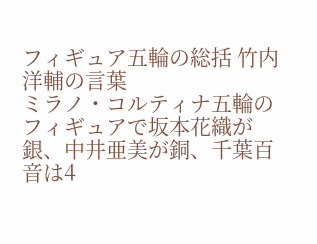フィギュア五輪の総括 竹内洋輔の言葉
ミラノ・コルティナ五輪のフィギュアで坂本花織が銀、中井亜美が銅、千葉百音は4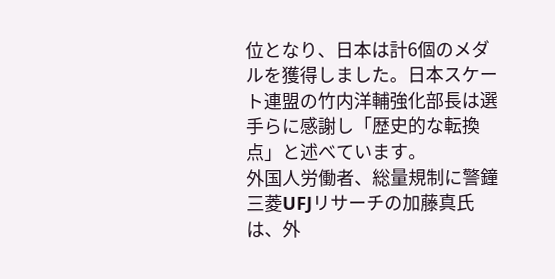位となり、日本は計6個のメダルを獲得しました。日本スケート連盟の竹内洋輔強化部長は選手らに感謝し「歴史的な転換点」と述べています。
外国人労働者、総量規制に警鐘
三菱UFJリサーチの加藤真氏は、外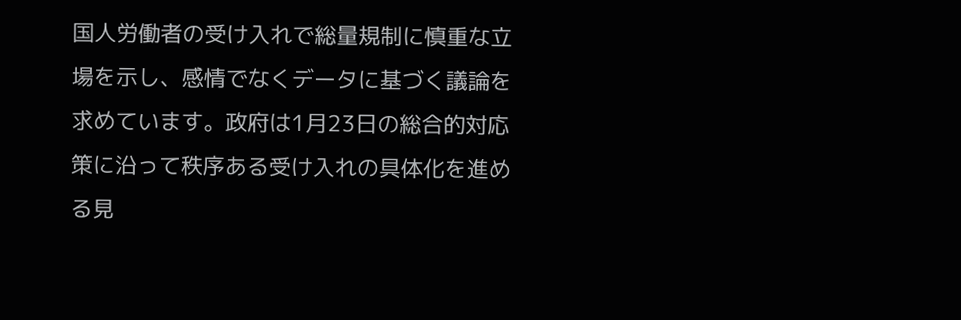国人労働者の受け入れで総量規制に慎重な立場を示し、感情でなくデータに基づく議論を求めています。政府は1月23日の総合的対応策に沿って秩序ある受け入れの具体化を進める見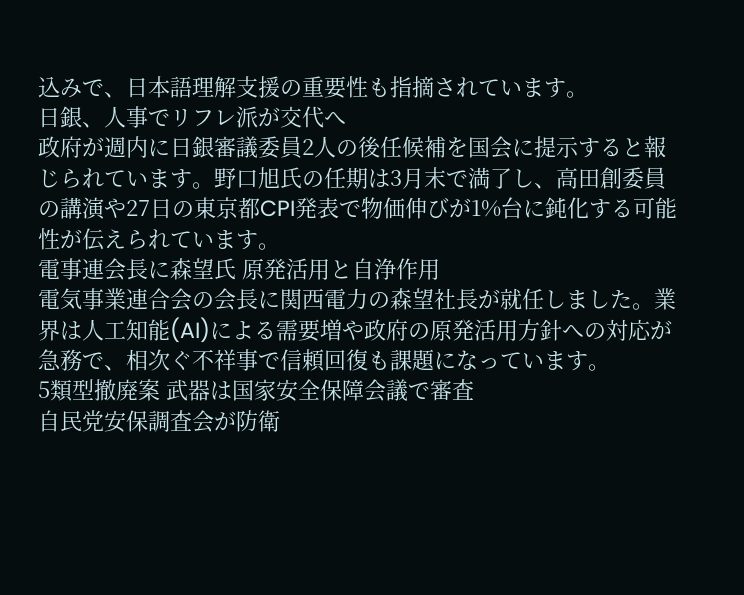込みで、日本語理解支援の重要性も指摘されています。
日銀、人事でリフレ派が交代へ
政府が週内に日銀審議委員2人の後任候補を国会に提示すると報じられています。野口旭氏の任期は3月末で満了し、高田創委員の講演や27日の東京都CPI発表で物価伸びが1%台に鈍化する可能性が伝えられています。
電事連会長に森望氏 原発活用と自浄作用
電気事業連合会の会長に関西電力の森望社長が就任しました。業界は人工知能(AI)による需要増や政府の原発活用方針への対応が急務で、相次ぐ不祥事で信頼回復も課題になっています。
5類型撤廃案 武器は国家安全保障会議で審査
自民党安保調査会が防衛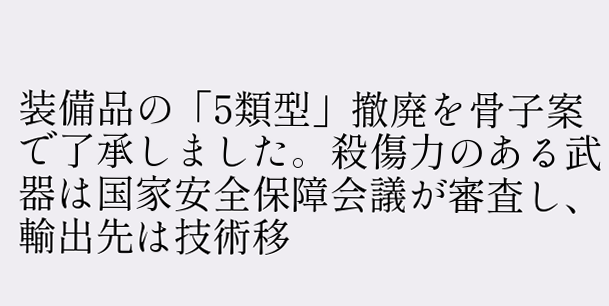装備品の「5類型」撤廃を骨子案で了承しました。殺傷力のある武器は国家安全保障会議が審査し、輸出先は技術移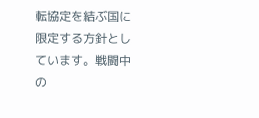転協定を結ぶ国に限定する方針としています。戦闘中の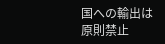国への輸出は原則禁止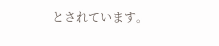とされています。